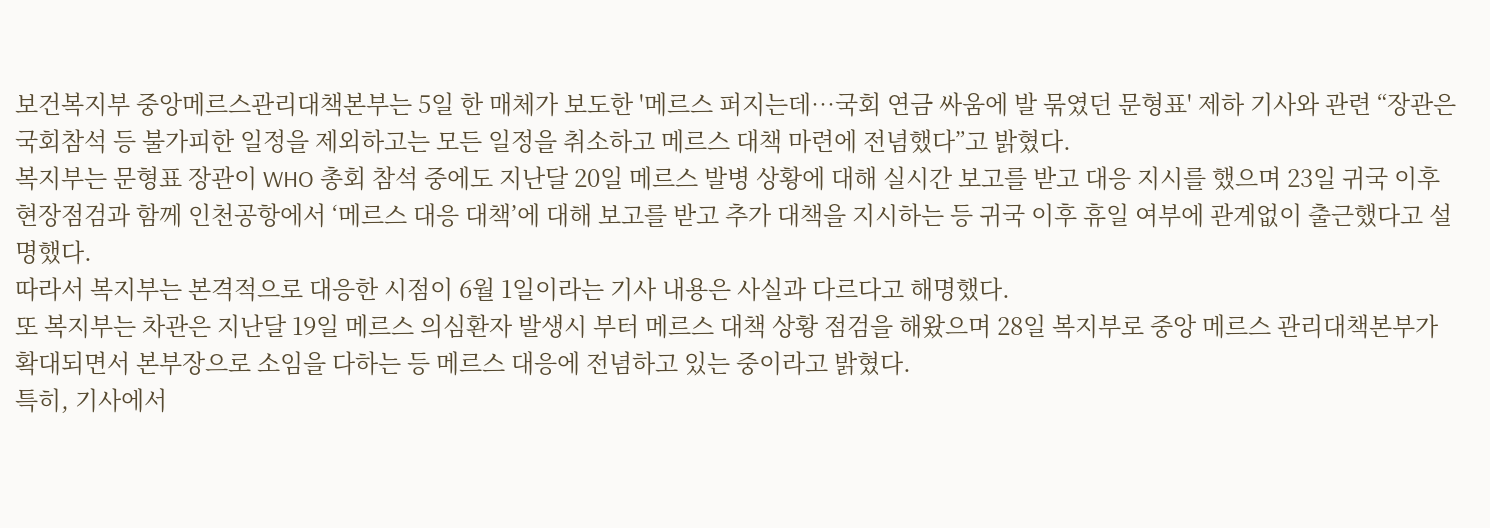보건복지부 중앙메르스관리대책본부는 5일 한 매체가 보도한 '메르스 퍼지는데…국회 연금 싸움에 발 묶였던 문형표' 제하 기사와 관련 “장관은 국회참석 등 불가피한 일정을 제외하고는 모든 일정을 취소하고 메르스 대책 마련에 전념했다”고 밝혔다.
복지부는 문형표 장관이 WHO 총회 참석 중에도 지난달 20일 메르스 발병 상황에 대해 실시간 보고를 받고 대응 지시를 했으며 23일 귀국 이후 현장점검과 함께 인천공항에서 ‘메르스 대응 대책’에 대해 보고를 받고 추가 대책을 지시하는 등 귀국 이후 휴일 여부에 관계없이 출근했다고 설명했다.
따라서 복지부는 본격적으로 대응한 시점이 6월 1일이라는 기사 내용은 사실과 다르다고 해명했다.
또 복지부는 차관은 지난달 19일 메르스 의심환자 발생시 부터 메르스 대책 상황 점검을 해왔으며 28일 복지부로 중앙 메르스 관리대책본부가 확대되면서 본부장으로 소임을 다하는 등 메르스 대응에 전념하고 있는 중이라고 밝혔다.
특히, 기사에서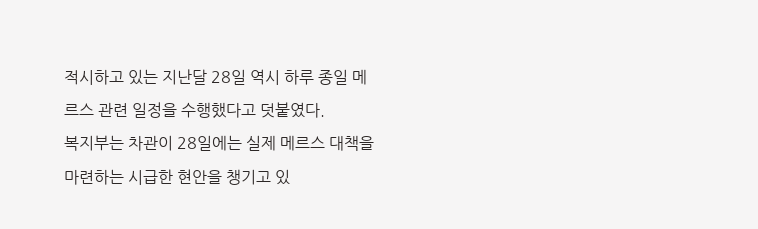적시하고 있는 지난달 28일 역시 하루 종일 메르스 관련 일정을 수행했다고 덧붙였다.
복지부는 차관이 28일에는 실제 메르스 대책을 마련하는 시급한 현안을 챙기고 있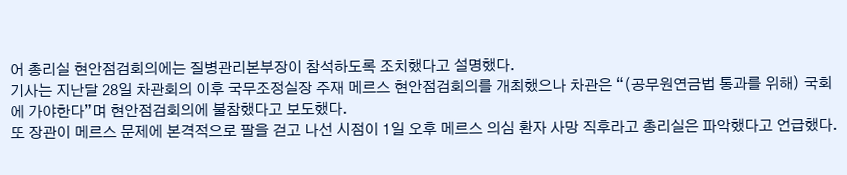어 총리실 현안점검회의에는 질병관리본부장이 참석하도록 조치했다고 설명했다.
기사는 지난달 28일 차관회의 이후 국무조정실장 주재 메르스 현안점검회의를 개최했으나 차관은 “(공무원연금법 통과를 위해) 국회에 가야한다”며 현안점검회의에 불참했다고 보도했다.
또 장관이 메르스 문제에 본격적으로 팔을 걷고 나선 시점이 1일 오후 메르스 의심 환자 사망 직후라고 총리실은 파악했다고 언급했다.